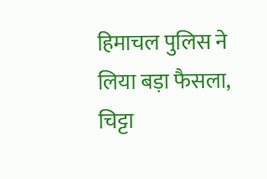हिमाचल पुलिस ने लिया बड़ा फैसला, चिट्टा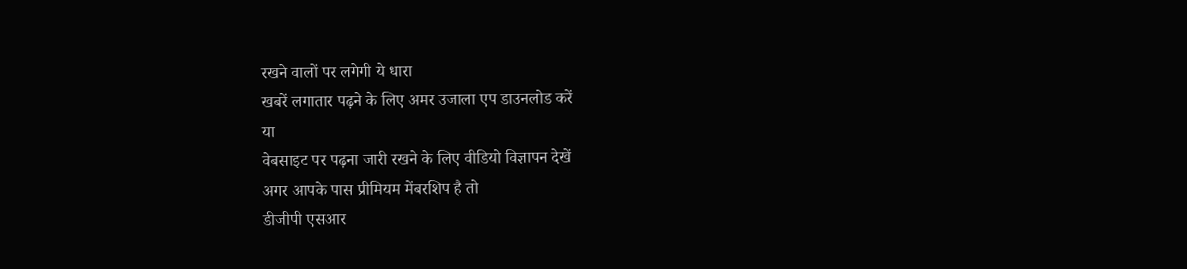रखने वालों पर लगेगी ये धारा
खबरें लगातार पढ़ने के लिए अमर उजाला एप डाउनलोड करें
या
वेबसाइट पर पढ़ना जारी रखने के लिए वीडियो विज्ञापन देखें
अगर आपके पास प्रीमियम मेंबरशिप है तो
डीजीपी एसआर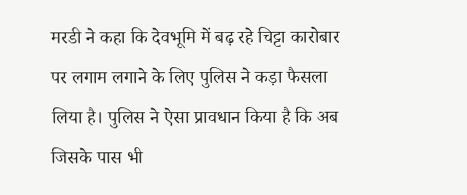मरडी ने कहा कि देवभूमि में बढ़ रहे चिट्टा कारोबार पर लगाम लगाने के लिए पुलिस ने कड़ा फैसला लिया है। पुलिस ने ऐसा प्रावधान किया है कि अब जिसके पास भी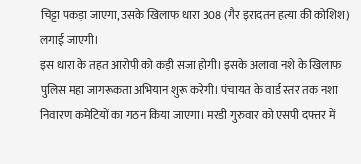चिट्टा पकड़ा जाएगा, उसके खिलाफ धारा 308 (गैर इरादतन हत्या की कोशिश) लगाई जाएगी।
इस धारा के तहत आरोपी को कड़ी सजा होगी। इसके अलावा नशे के खिलाफ पुलिस महा जागरूकता अभियान शुरू करेगी। पंचायत के वार्ड स्तर तक नशा निवारण कमेटियों का गठन किया जाएगा। मरडी गुरुवार को एसपी दफ्तर में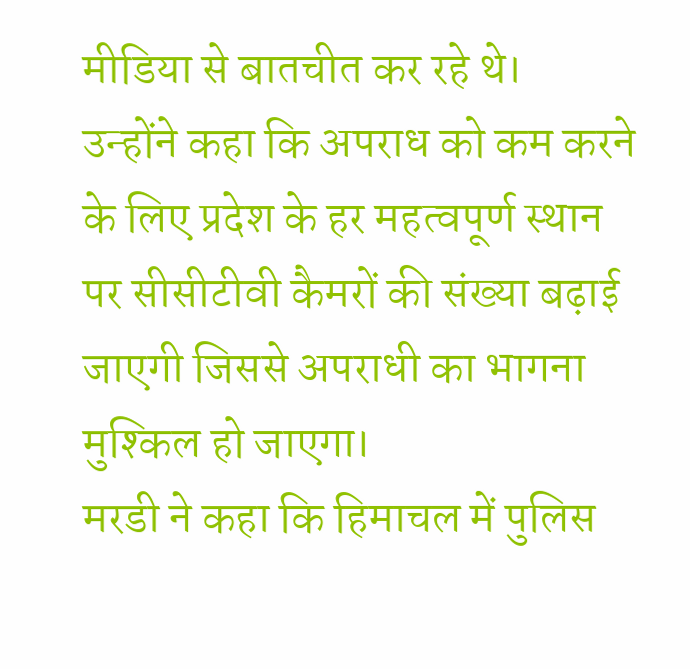मीडिया से बातचीत कर रहे थे।
उन्होंने कहा कि अपराध को कम करने के लिए प्रदेश के हर महत्वपूर्ण स्थान पर सीसीटीवी कैमरों की संख्या बढ़ाई जाएगी जिससे अपराधी का भागना मुश्किल हो जाएगा।
मरडी ने कहा कि हिमाचल में पुलिस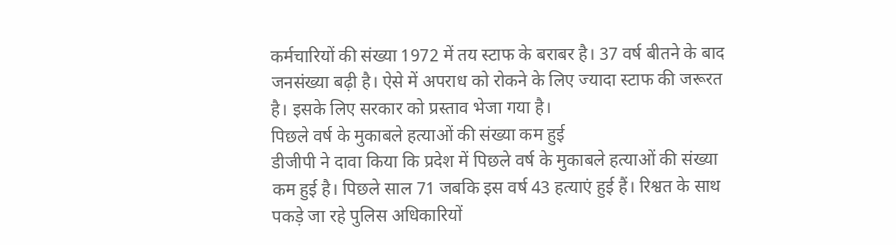कर्मचारियों की संख्या 1972 में तय स्टाफ के बराबर है। 37 वर्ष बीतने के बाद जनसंख्या बढ़ी है। ऐसे में अपराध को रोकने के लिए ज्यादा स्टाफ की जरूरत है। इसके लिए सरकार को प्रस्ताव भेजा गया है।
पिछले वर्ष के मुकाबले हत्याओं की संख्या कम हुई
डीजीपी ने दावा किया कि प्रदेश में पिछले वर्ष के मुकाबले हत्याओं की संख्या कम हुई है। पिछले साल 71 जबकि इस वर्ष 43 हत्याएं हुई हैं। रिश्वत के साथ पकड़े जा रहे पुलिस अधिकारियों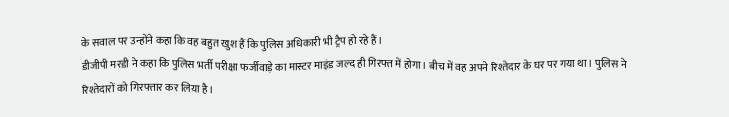के सवाल पर उन्होंने कहा कि वह बहुत खुश हैं कि पुलिस अधिकारी भी ट्रैप हो रहे हैं।
डीजीपी मरडी ने कहा कि पुलिस भर्ती परीक्षा फर्जीवाड़े का मास्टर माइंड जल्द ही गिरफ्त में होगा। बीच में वह अपने रिश्तेदार के घर पर गया था। पुलिस ने रिश्तेदारों को गिरफ्तार कर लिया है।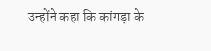उन्होंने कहा कि कांगड़ा के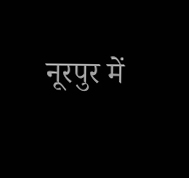नूरपुर में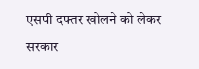एसपी दफ्तर खोलने को लेकर सरकार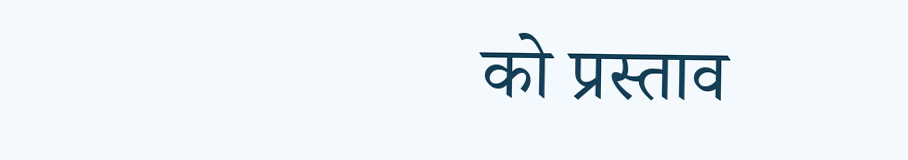को प्रस्ताव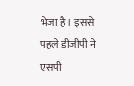भेजा है। इससे पहले डीजीपी ने एसपी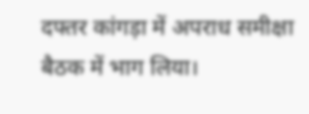दफ्तर कांगड़ा में अपराध समीक्षा बैठक में भाग लिया।